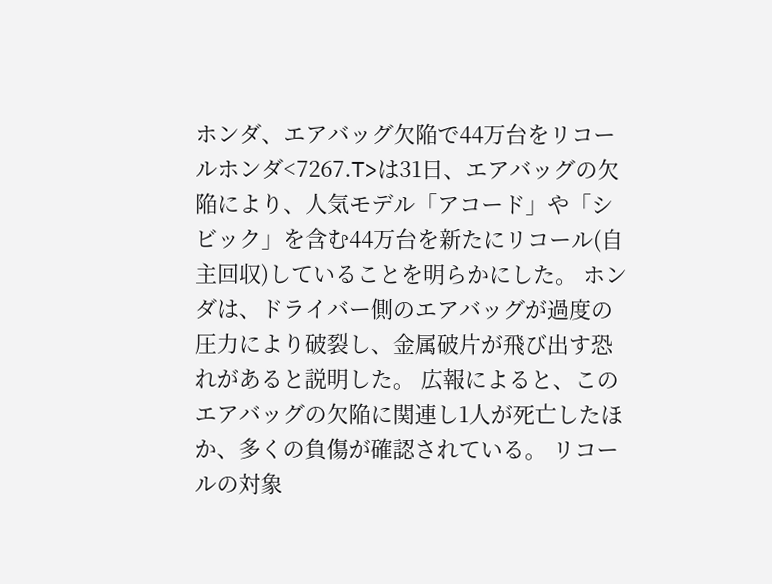ホンダ、エアバッグ欠陥で44万台をリコールホンダ<7267.T>は31日、エアバッグの欠陥により、人気モデル「アコード」や「シビック」を含む44万台を新たにリコール(自主回収)していることを明らかにした。 ホンダは、ドライバー側のエアバッグが過度の圧力により破裂し、金属破片が飛び出す恐れがあると説明した。 広報によると、このエアバッグの欠陥に関連し1人が死亡したほか、多くの負傷が確認されている。 リコールの対象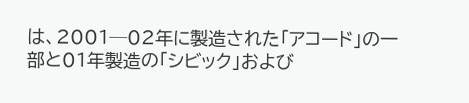は、2001─02年に製造された「アコード」の一部と01年製造の「シビック」および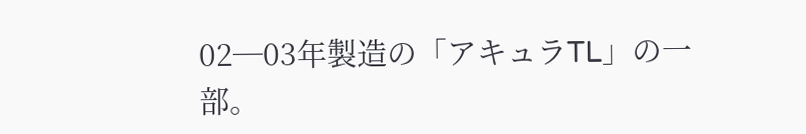02─03年製造の「アキュラTL」の一部。